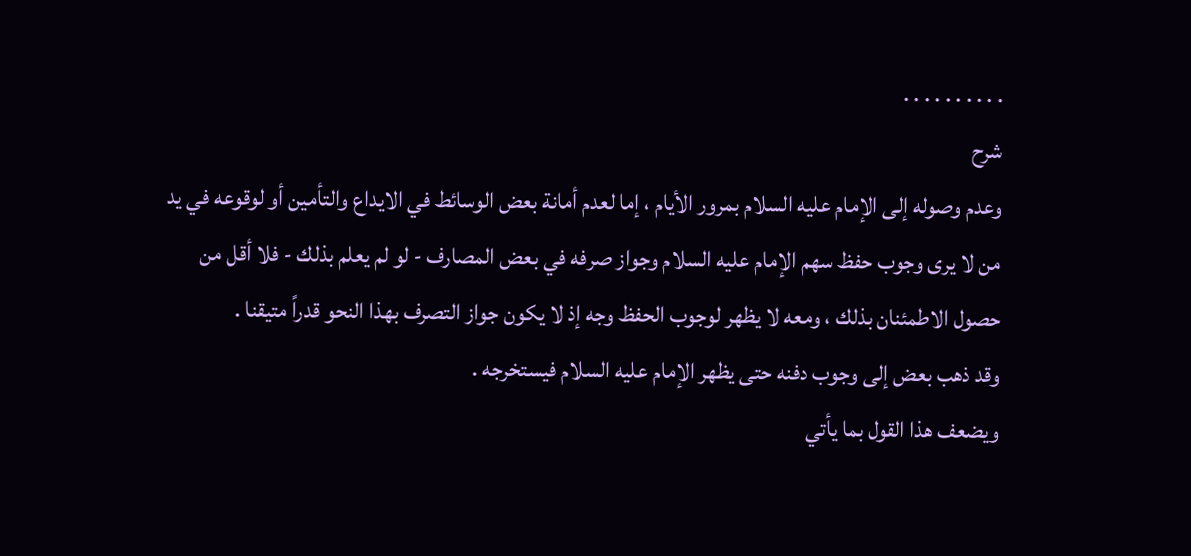. . . . . . . . . .
شرح
وعدم وصوله إلى الإمام عليه السلام بمرور الأيام ، إما لعدم أمانة بعض الوسائط في الايداع والتأمين أو لوقوعه في يد من لا يرى وجوب حفظ سهم الإمام عليه السلام وجواز صرفه في بعض المصارف - لو لم يعلم بذلك - فلا أقل من حصول الاطمئنان بذلك ، ومعه لا يظهر لوجوب الحفظ وجه إذ لا يكون جواز التصرف بهذا النحو قدراً متيقنا .
وقد ذهب بعض إلى وجوب دفنه حتى يظهر الإمام عليه السلام فيستخرجه .
ويضعف هذا القول بما يأتي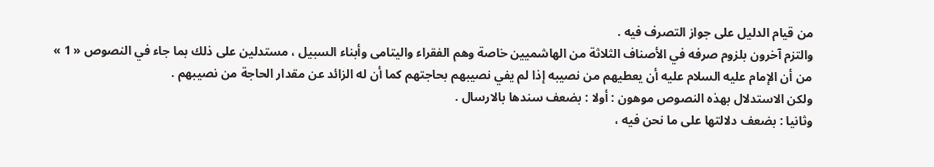من قيام الدليل على جواز التصرف فيه .
والتزم آخرون بلزوم صرفه في الأصناف الثلاثة من الهاشميين خاصة وهم الفقراء واليتامى وأبناء السبيل ، مستدلين على ذلك بما جاء في النصوص « 1 » من أن الإمام عليه السلام عليه أن يعطيهم من نصيبه إذا لم يفي نصيبهم بحاجتهم كما أن له الزائد عن مقدار الحاجة من نصيبهم .
ولكن الاستدلال بهذه النصوص موهون : أولا : بضعف سندها بالارسال .
وثانيا : بضعف دلالتها على ما نحن فيه ،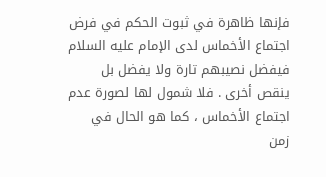فإنها ظاهرة في ثبوت الحكم في فرض اجتماع الأخماس لدى الإمام عليه السلام فيفضل نصيبهم تارة ولا يفضل بل ينقص أخرى . فلا شمول لها لصورة عدم اجتماع الأخماس ، كما هو الحال في زمن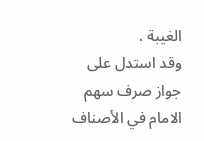الغيبة .
وقد استدل على جواز صرف سهم الامام في الأصناف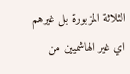الثلاثة المزبورة بل غيرهم اي غير الهاشميين من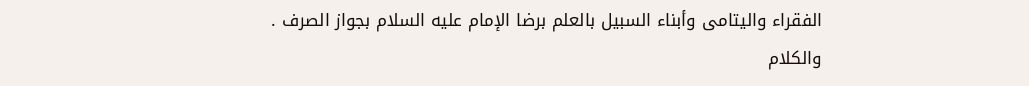الفقراء واليتامى وأبناء السبيل بالعلم برضا الإمام عليه السلام بجواز الصرف .
والكلام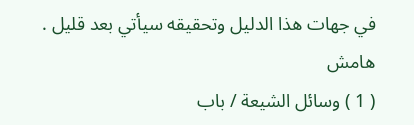في جهات هذا الدليل وتحقيقه سيأتي بعد قليل .
هامش
( 1 ) وسائل الشيعة / باب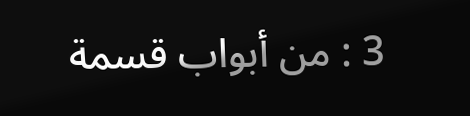3 : من أبواب قسمة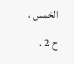الخمس ، ح 2 .